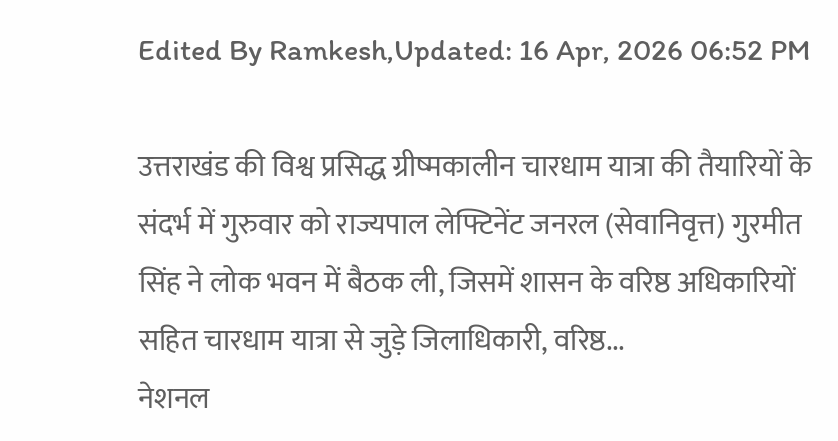Edited By Ramkesh,Updated: 16 Apr, 2026 06:52 PM

उत्तराखंड की विश्व प्रसिद्ध ग्रीष्मकालीन चारधाम यात्रा की तैयारियों के संदर्भ में गुरुवार को राज्यपाल लेफ्टिनेंट जनरल (सेवानिवृत्त) गुरमीत सिंह ने लोक भवन में बैठक ली, जिसमें शासन के वरिष्ठ अधिकारियों सहित चारधाम यात्रा से जुड़े जिलाधिकारी, वरिष्ठ...
नेशनल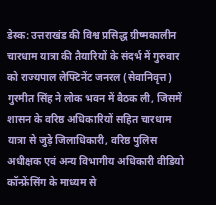डेस्क: उत्तराखंड की विश्व प्रसिद्ध ग्रीष्मकालीन चारधाम यात्रा की तैयारियों के संदर्भ में गुरुवार को राज्यपाल लेफ्टिनेंट जनरल (सेवानिवृत्त) गुरमीत सिंह ने लोक भवन में बैठक ली, जिसमें शासन के वरिष्ठ अधिकारियों सहित चारधाम यात्रा से जुड़े जिलाधिकारी, वरिष्ठ पुलिस अधीक्षक एवं अन्य विभागीय अधिकारी वीडियो कॉन्फ्रेंसिंग के माध्यम से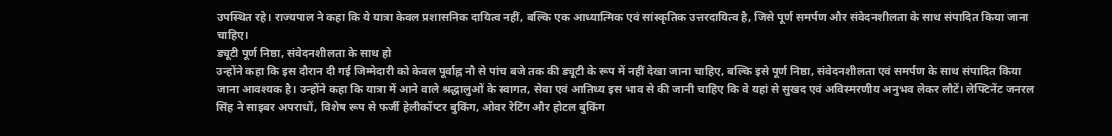उपस्थित रहे। राज्यपाल ने कहा कि ये यात्रा केवल प्रशासनिक दायित्व नहीं, बल्कि एक आध्यात्मिक एवं सांस्कृतिक उत्तरदायित्व है, जिसे पूर्ण समर्पण और संवेदनशीलता के साथ संपादित किया जाना चाहिए।
ड्यूटी पूर्ण निष्ठा, संवेदनशीलता के साथ हो
उन्होंने कहा कि इस दौरान दी गई जिम्मेदारी को केवल पूर्वाह्न नौ से पांच बजे तक की ड्यूटी के रूप में नहीं देखा जाना चाहिए, बल्कि इसे पूर्ण निष्ठा, संवेदनशीलता एवं समर्पण के साथ संपादित किया जाना आवश्यक है। उन्होंने कहा कि यात्रा में आने वाले श्रद्धालुओं के स्वागत, सेवा एवं आतिथ्य इस भाव से की जानी चाहिए कि वे यहां से सुखद एवं अविस्मरणीय अनुभव लेकर लौटें। लेफ्टिनेंट जनरल सिंह ने साइबर अपराधों, विशेष रूप से फर्जी हेलीकॉप्टर बुकिंग, ओवर रेटिंग और होटल बुकिंग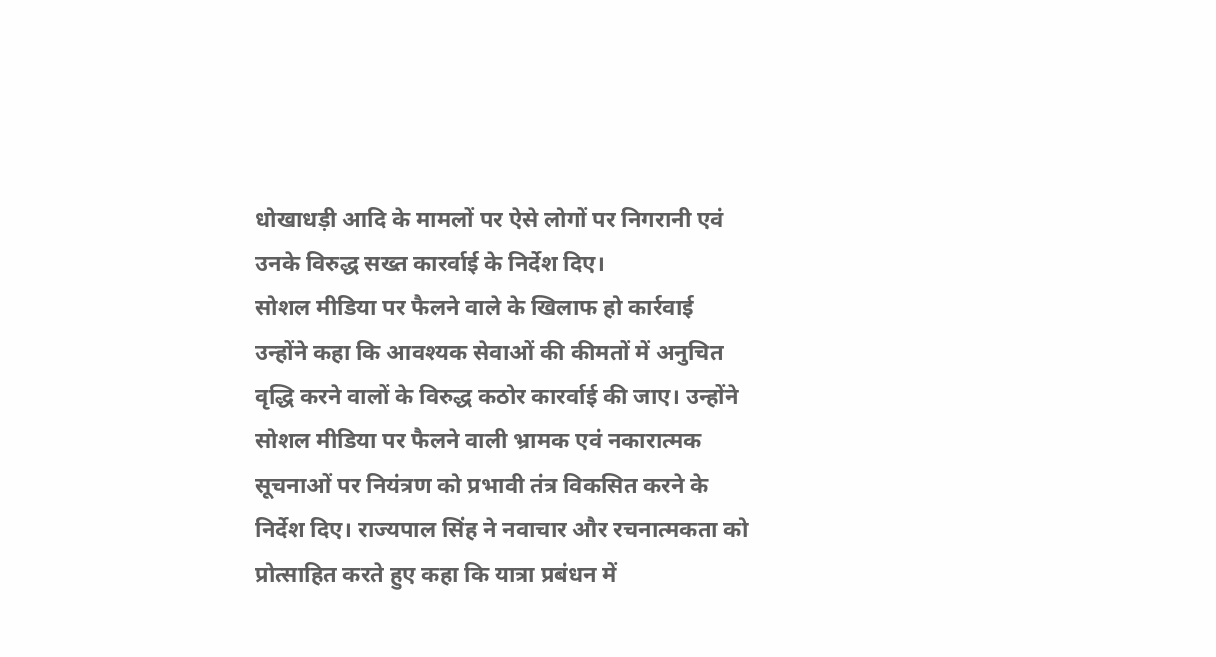धोखाधड़ी आदि के मामलों पर ऐसे लोगों पर निगरानी एवं उनके विरुद्ध सख्त कारर्वाई के निर्देश दिए।
सोशल मीडिया पर फैलने वाले के खिलाफ हो कार्रवाई
उन्होंने कहा कि आवश्यक सेवाओं की कीमतों में अनुचित वृद्धि करने वालों के विरुद्ध कठोर कारर्वाई की जाए। उन्होंने सोशल मीडिया पर फैलने वाली भ्रामक एवं नकारात्मक सूचनाओं पर नियंत्रण को प्रभावी तंत्र विकसित करने के निर्देश दिए। राज्यपाल सिंह ने नवाचार और रचनात्मकता को प्रोत्साहित करते हुए कहा कि यात्रा प्रबंधन में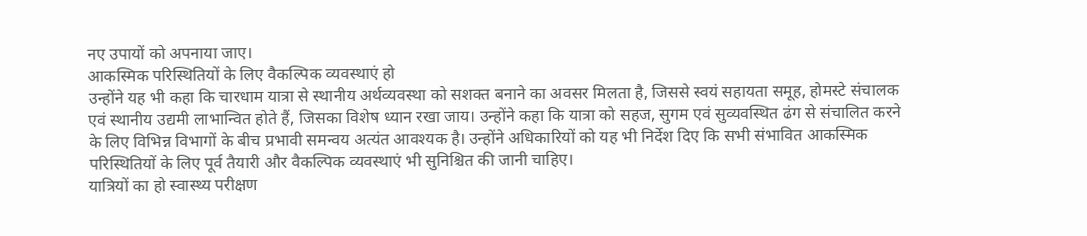नए उपायों को अपनाया जाए।
आकस्मिक परिस्थितियों के लिए वैकल्पिक व्यवस्थाएं हो
उन्होंने यह भी कहा कि चारधाम यात्रा से स्थानीय अर्थव्यवस्था को सशक्त बनाने का अवसर मिलता है, जिससे स्वयं सहायता समूह, होमस्टे संचालक एवं स्थानीय उद्यमी लाभान्वित होते हैं, जिसका विशेष ध्यान रखा जाय। उन्होंने कहा कि यात्रा को सहज, सुगम एवं सुव्यवस्थित ढंग से संचालित करने के लिए विभिन्न विभागों के बीच प्रभावी समन्वय अत्यंत आवश्यक है। उन्होंने अधिकारियों को यह भी निर्देश दिए कि सभी संभावित आकस्मिक परिस्थितियों के लिए पूर्व तैयारी और वैकल्पिक व्यवस्थाएं भी सुनिश्चित की जानी चाहिए।
यात्रियों का हो स्वास्थ्य परीक्षण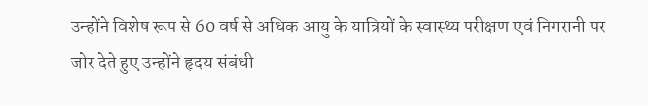उन्होंने विशेष रूप से 60 वर्ष से अधिक आयु के यात्रियों के स्वास्थ्य परीक्षण एवं निगरानी पर जोर देते हुए उन्होंने हृदय संबंधी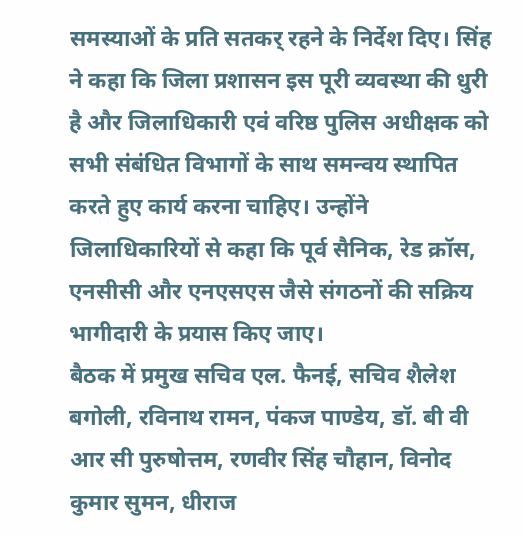समस्याओं के प्रति सतकर् रहने के निर्देश दिए। सिंह ने कहा कि जिला प्रशासन इस पूरी व्यवस्था की धुरी है और जिलाधिकारी एवं वरिष्ठ पुलिस अधीक्षक को सभी संबंधित विभागों के साथ समन्वय स्थापित करते हुए कार्य करना चाहिए। उन्होंने जिलाधिकारियों से कहा कि पूर्व सैनिक, रेड क्रॉस, एनसीसी और एनएसएस जैसे संगठनों की सक्रिय भागीदारी के प्रयास किए जाए।
बैठक में प्रमुख सचिव एल. फैनई, सचिव शैलेश बगोली, रविनाथ रामन, पंकज पाण्डेय, डॉ. बी वी आर सी पुरुषोत्तम, रणवीर सिंह चौहान, विनोद कुमार सुमन, धीराज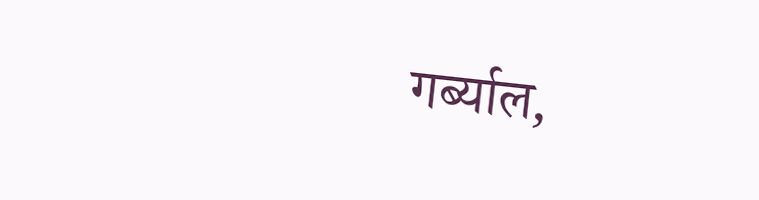गर्ब्याल,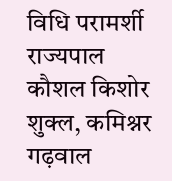विधि परामर्शी राज्यपाल कौशल किशोर शुक्ल, कमिश्नर गढ़वाल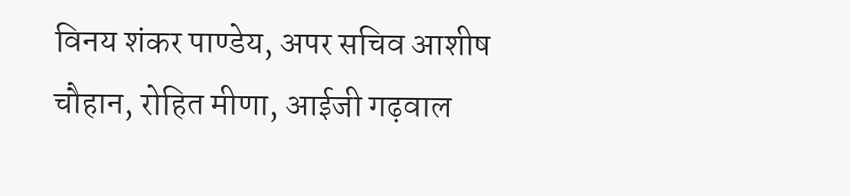विनय शंकर पाण्डेय, अपर सचिव आशीष चौहान, रोहित मीणा, आईजी गढ़वाल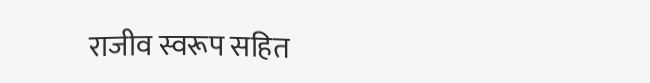राजीव स्वरूप सहित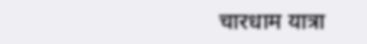चारधाम यात्रा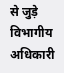से जुड़े विभागीय अधिकारी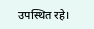उपस्थित रहे।